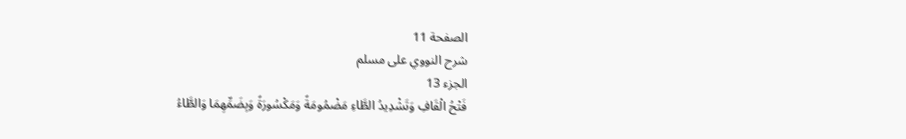الصفحة 11
شرح النووي على مسلم
الجزء 13
فَتْحُ الْقَافِ وَتَشْدِيدُ الطَّاءِ مَضْمُومَةً وَمَكْسُورَةً وَبِضَمِّهِمَا وَالطَّاءُ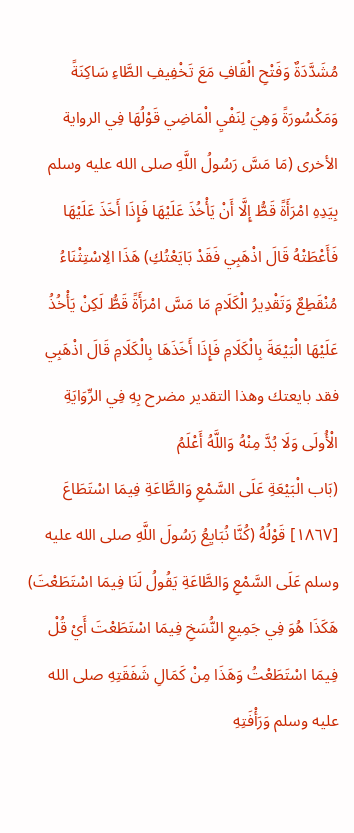مُشَدَّدَةٌ وَفَتْحِ الْقَافِ مَعَ تَخْفِيفِ الطَّاءِ سَاكِنَةً وَمَكْسُورَةً وَهِيَ لِنَفْيِ الْمَاضِي قَوْلُهَا فِي الرواية الأخرى (مَا مَسَّ رَسُولُ اللَّهِ صلى الله عليه وسلم بِيَدِهِ امْرَأَةً قَطُّ إِلَّا أَنْ يَأْخُذَ عَلَيْهَا فَإِذَا أَخَذَ عَلَيْهَا فَأَعْطَتْهُ قَالَ اذْهَبِي فَقَدْ بَايَعْتُكِ) هَذَا الِاسْتِثْنَاءُ مُنْقَطِعٌ وَتَقْدِيرُ الْكَلَامِ مَا مَسَّ امْرَأَةً قَطُّ لَكِنْ يَأْخُذُ عَلَيْهَا الْبَيْعَةَ بِالْكَلَامِ فَإِذَا أَخَذَهَا بِالْكَلَامِ قَالَ اذْهَبِي فقد بايعتك وهذا التقدير مضرح بِهِ فِي الرِّوَايَةِ الْأُولَى وَلَا بُدَّ مِنْهُ وَاللَّهُ أَعْلَمُ
(بَاب الْبَيْعَةِ عَلَى السَّمْعِ وَالطَّاعَةِ فِيمَا اسْتَطَاعَ
[١٨٦٧] قَوْلُهُ (كُنَّا نُبَايِعُ رَسُولَ اللَّهِ صلى الله عليه وسلم عَلَى السَّمْعِ وَالطَّاعَةِ يَقُولُ لَنَا فِيمَا اسْتَطَعْتَ) هَكَذَا هُوَ فِي جَمِيعِ النُّسَخِ فِيمَا اسْتَطَعْتَ أَيْ قُلْ فِيمَا اسْتَطَعْتُ وَهَذَا مِنْ كَمَالِ شَفَقَتِهِ صلى الله عليه وسلم وَرَأْفَتِهِ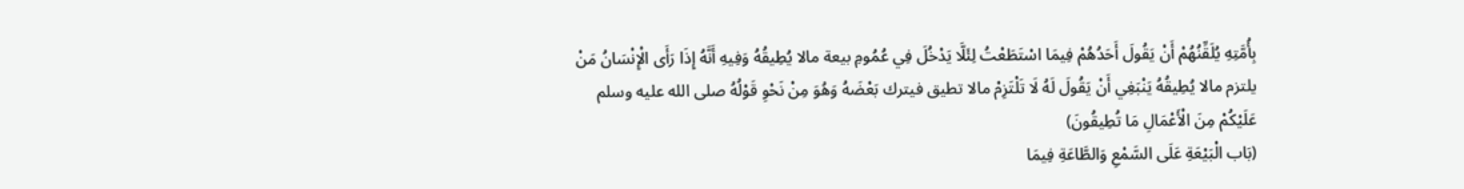بِأُمَّتِهِ يُلَقِّنُهُمْ أَنْ يَقُولَ أَحَدُهُمْ فِيمَا اسْتَطَعْتُ لِئَلَّا يَدْخُلَ فِي عُمُومِ بيعة مالا يُطِيقُهُ وَفِيهِ أَنَّهُ إِذَا رَأَى الْإِنْسَانُ مَنْ يلتزم مالا يُطِيقُهُ يَنْبَغِي أَنْ يَقُولَ لَهُ لَا تَلْتَزِمْ مالا تطيق فيترك بَعْضَهُ وَهُوَ مِنْ نَحْوِ قَوْلُهُ صلى الله عليه وسلم عَلَيْكُمْ مِنَ الْأَعْمَالِ مَا تُطِيقُونَ)
(بَاب الْبَيْعَةِ عَلَى السَّمْعِ وَالطَّاعَةِ فِيمَا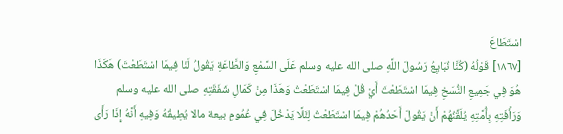اسْتَطَاعَ
[١٨٦٧] قَوْلُهُ (كُنَّا نُبَايِعُ رَسُولَ اللَّهِ صلى الله عليه وسلم عَلَى السَّمْعِ وَالطَّاعَةِ يَقُولُ لَنَا فِيمَا اسْتَطَعْتَ) هَكَذَا هُوَ فِي جَمِيعِ النُّسَخِ فِيمَا اسْتَطَعْتَ أَيْ قُلْ فِيمَا اسْتَطَعْتُ وَهَذَا مِنْ كَمَالِ شَفَقَتِهِ صلى الله عليه وسلم وَرَأْفَتِهِ بِأُمَّتِهِ يُلَقِّنُهُمْ أَنْ يَقُولَ أَحَدُهُمْ فِيمَا اسْتَطَعْتُ لِئَلَّا يَدْخُلَ فِي عُمُومِ بيعة مالا يُطِيقُهُ وَفِيهِ أَنَّهُ إِذَا رَأَى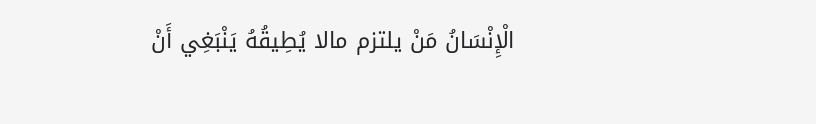الْإِنْسَانُ مَنْ يلتزم مالا يُطِيقُهُ يَنْبَغِي أَنْ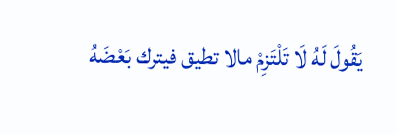يَقُولَ لَهُ لَا تَلْتَزِمْ مالا تطيق فيترك بَعْضَهُ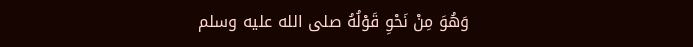وَهُوَ مِنْ نَحْوِ قَوْلُهُ صلى الله عليه وسلم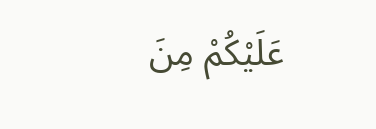عَلَيْكُمْ مِنَ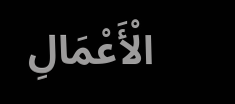الْأَعْمَالِ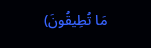مَا تُطِيقُونَ)